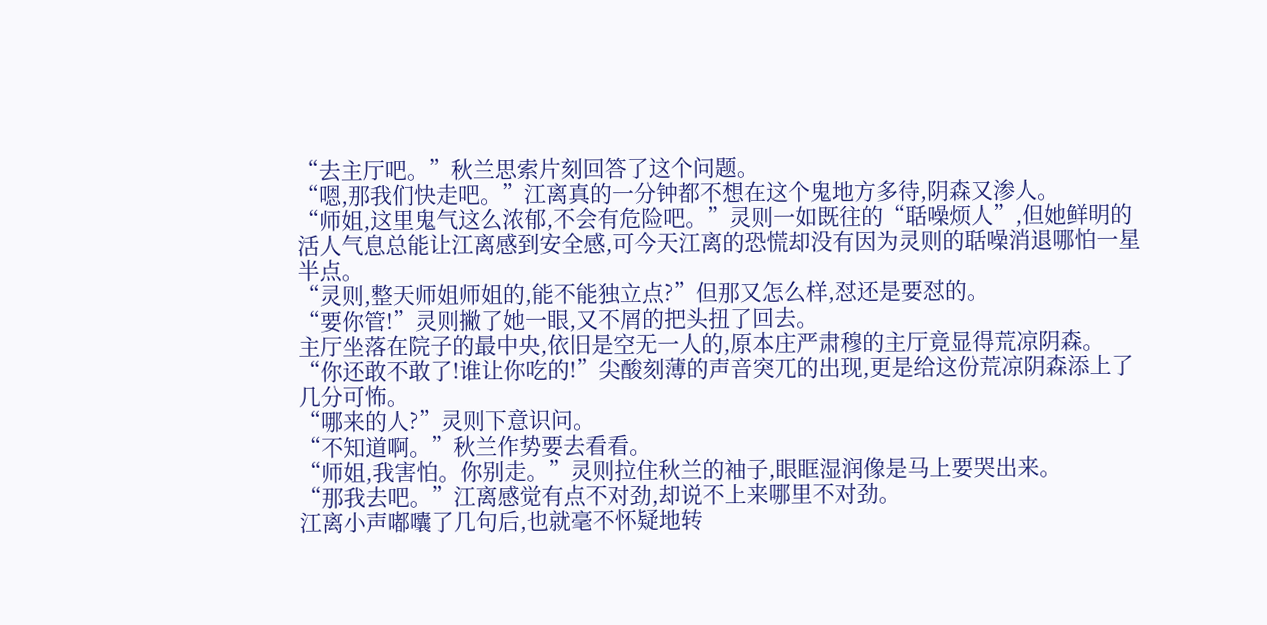“去主厅吧。”秋兰思索片刻回答了这个问题。
“嗯,那我们快走吧。”江离真的一分钟都不想在这个鬼地方多待,阴森又渗人。
“师姐,这里鬼气这么浓郁,不会有危险吧。”灵则一如既往的“聒噪烦人”,但她鲜明的活人气息总能让江离感到安全感,可今天江离的恐慌却没有因为灵则的聒噪消退哪怕一星半点。
“灵则,整天师姐师姐的,能不能独立点?”但那又怎么样,怼还是要怼的。
“要你管!”灵则撇了她一眼,又不屑的把头扭了回去。
主厅坐落在院子的最中央,依旧是空无一人的,原本庄严肃穆的主厅竟显得荒凉阴森。
“你还敢不敢了!谁让你吃的!”尖酸刻薄的声音突兀的出现,更是给这份荒凉阴森添上了几分可怖。
“哪来的人?”灵则下意识问。
“不知道啊。”秋兰作势要去看看。
“师姐,我害怕。你别走。”灵则拉住秋兰的袖子,眼眶湿润像是马上要哭出来。
“那我去吧。”江离感觉有点不对劲,却说不上来哪里不对劲。
江离小声嘟囔了几句后,也就毫不怀疑地转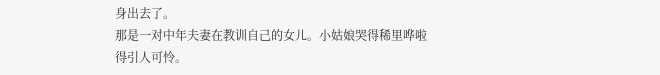身出去了。
那是一对中年夫妻在教训自己的女儿。小姑娘哭得稀里哗啦得引人可怜。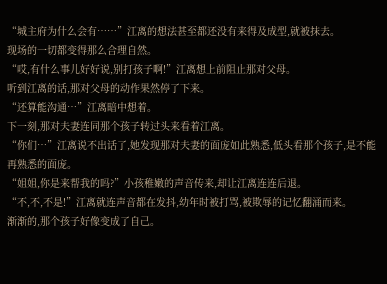“城主府为什么会有……”江离的想法甚至都还没有来得及成型,就被抹去。
现场的一切都变得那么合理自然。
“哎,有什么事儿好好说,别打孩子啊!”江离想上前阻止那对父母。
听到江离的话,那对父母的动作果然停了下来。
“还算能沟通…”江离暗中想着。
下一刻,那对夫妻连同那个孩子转过头来看着江离。
“你们…”江离说不出话了,她发现那对夫妻的面庞如此熟悉,低头看那个孩子,是不能再熟悉的面庞。
“姐姐,你是来帮我的吗?”小孩稚嫩的声音传来,却让江离连连后退。
“不,不,不是!”江离就连声音都在发抖,幼年时被打骂,被欺辱的记忆翻涌而来。
渐渐的,那个孩子好像变成了自己。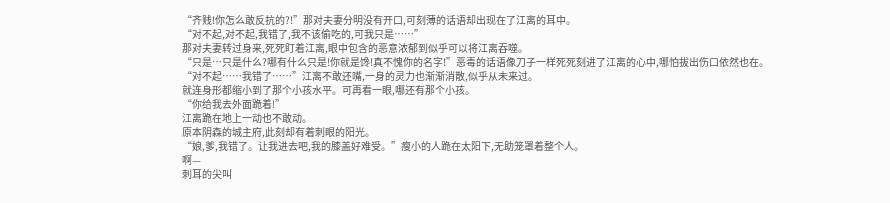“齐贱!你怎么敢反抗的?!”那对夫妻分明没有开口,可刻薄的话语却出现在了江离的耳中。
“对不起,对不起,我错了,我不该偷吃的,可我只是……”
那对夫妻转过身来,死死盯着江离,眼中包含的恶意浓郁到似乎可以将江离吞噬。
“只是…只是什么?哪有什么只是!你就是馋!真不愧你的名字!”恶毒的话语像刀子一样死死刻进了江离的心中,哪怕拔出伤口依然也在。
“对不起……我错了……”江离不敢还嘴,一身的灵力也渐渐消散,似乎从未来过。
就连身形都缩小到了那个小孩水平。可再看一眼,哪还有那个小孩。
“你给我去外面跪着!”
江离跪在地上一动也不敢动。
原本阴森的城主府,此刻却有着刺眼的阳光。
“娘,爹,我错了。让我进去吧,我的膝盖好难受。”瘦小的人跪在太阳下,无助笼罩着整个人。
啊—
刺耳的尖叫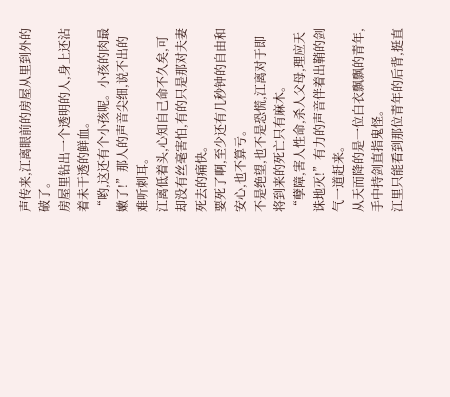声传来,江离眼前的房屋从里到外的破了。
房屋里钻出一个透明的人,身上还沾着未干透的鲜血。
“哟,这还有个小孩呢。小孩的肉最嫩了!”那人的声音尖细,说不出的难听刺耳。
江离低着头,心知自己命不久矣,可却没有丝毫害怕,有的只是那对夫妻死去的痛快。
要死了啊,至少还有几秒钟的自由和安心,也不算亏。
不是绝望,也不是恐慌,江离对于即将到来的死亡只有麻木。
“孽障,害人性命,杀人父母,理应天诛地灭!”有力的声音伴着出鞘的剑气一道赶来。
从天而降的是一位白衣飘飘的青年,手中持剑直指鬼怪。
江里只能看到那位青年的后背,挺直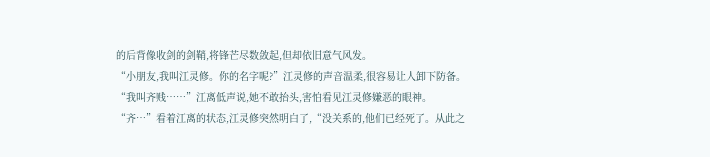的后背像收剑的剑鞘,将锋芒尽数敛起,但却依旧意气风发。
“小朋友,我叫江灵修。你的名字呢?”江灵修的声音温柔,很容易让人卸下防备。
“我叫齐贱……”江离低声说,她不敢抬头,害怕看见江灵修嫌恶的眼神。
“齐…”看着江离的状态,江灵修突然明白了,“没关系的,他们已经死了。从此之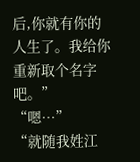后,你就有你的人生了。我给你重新取个名字吧。”
“嗯…”
“就随我姓江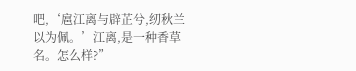吧,‘扈江离与辟芷兮,纫秋兰以为佩。’江离,是一种香草名。怎么样?”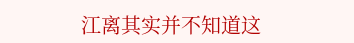江离其实并不知道这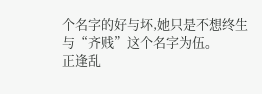个名字的好与坏,她只是不想终生与“齐贱”这个名字为伍。
正逢乱